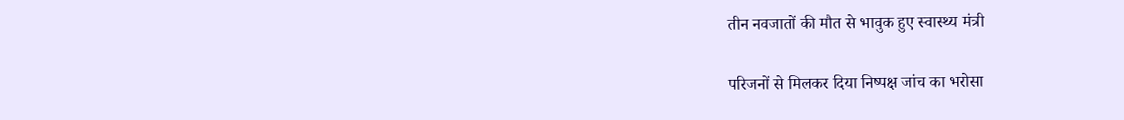तीन नवजातों की मौत से भावुक हुए स्वास्थ्य मंत्री

परिजनों से मिलकर दिया निष्पक्ष जांच का भरोसा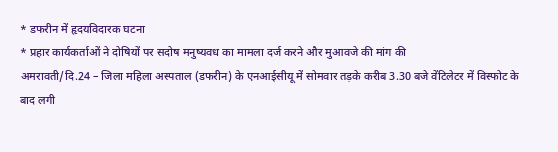* डफरीन में हृदयविदारक घटना
* प्रहार कार्यकर्ताओं ने दोषियों पर सदोष मनुष्यवध का मामला दर्ज करने और मुआवजे की मांग की
अमरावती/दि.24 – जिला महिला अस्पताल (डफरीन) के एनआईसीयू में सोमवार तड़के करीब 3.30 बजे वेंटिलेटर में विस्फोट के बाद लगी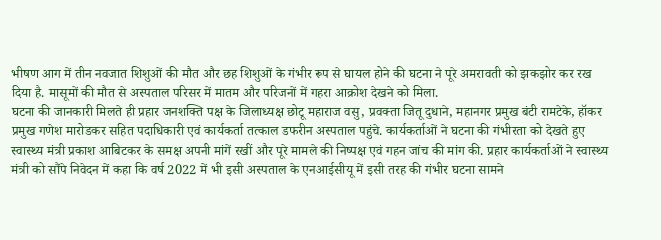भीषण आग में तीन नवजात शिशुओं की मौत और छह शिशुओं के गंभीर रूप से घायल होने की घटना ने पूरे अमरावती को झकझोर कर रख दिया है. मासूमों की मौत से अस्पताल परिसर में मातम और परिजनों में गहरा आक्रोश देखने को मिला.
घटना की जानकारी मिलते ही प्रहार जनशक्ति पक्ष के जिलाध्यक्ष छोटू महाराज वसु, प्रवक्ता जितू दुधाने, महानगर प्रमुख बंटी रामटेके, हॉकर प्रमुख गणेश मारोडकर सहित पदाधिकारी एवं कार्यकर्ता तत्काल डफरीन अस्पताल पहुंचे. कार्यकर्ताओं ने घटना की गंभीरता को देखते हुए स्वास्थ्य मंत्री प्रकाश आबिटकर के समक्ष अपनी मांगें रखीं और पूरे मामले की निष्पक्ष एवं गहन जांच की मांग की. प्रहार कार्यकर्ताओं ने स्वास्थ्य मंत्री को सौंपे निवेदन में कहा कि वर्ष 2022 में भी इसी अस्पताल के एनआईसीयू में इसी तरह की गंभीर घटना सामने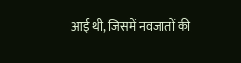आई थी, जिसमें नवजातों की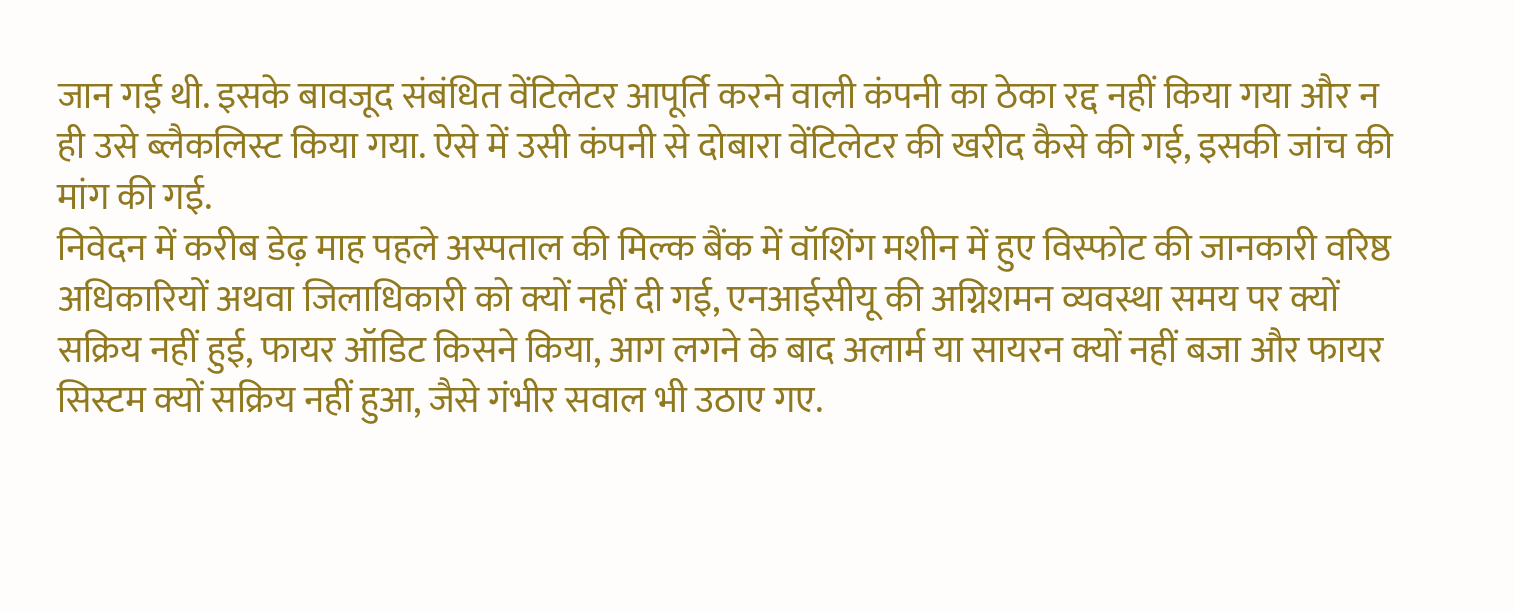जान गई थी. इसके बावजूद संबंधित वेंटिलेटर आपूर्ति करने वाली कंपनी का ठेका रद्द नहीं किया गया और न ही उसे ब्लैकलिस्ट किया गया. ऐसे में उसी कंपनी से दोबारा वेंटिलेटर की खरीद कैसे की गई, इसकी जांच की मांग की गई.
निवेदन में करीब डेढ़ माह पहले अस्पताल की मिल्क बैंक में वॉशिंग मशीन में हुए विस्फोट की जानकारी वरिष्ठ अधिकारियों अथवा जिलाधिकारी को क्यों नहीं दी गई, एनआईसीयू की अग्निशमन व्यवस्था समय पर क्यों सक्रिय नहीं हुई, फायर ऑडिट किसने किया, आग लगने के बाद अलार्म या सायरन क्यों नहीं बजा और फायर सिस्टम क्यों सक्रिय नहीं हुआ, जैसे गंभीर सवाल भी उठाए गए.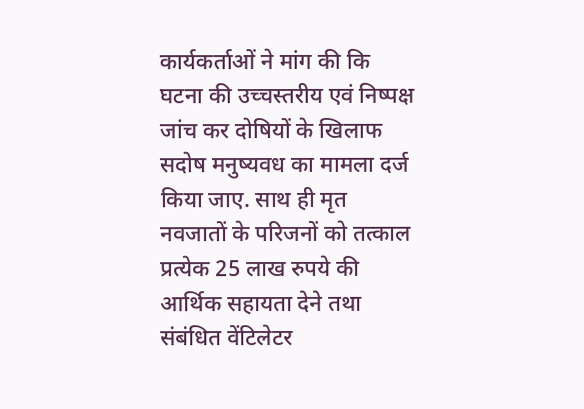कार्यकर्ताओं ने मांग की कि घटना की उच्चस्तरीय एवं निष्पक्ष जांच कर दोषियों के खिलाफ सदोष मनुष्यवध का मामला दर्ज किया जाए. साथ ही मृत नवजातों के परिजनों को तत्काल प्रत्येक 25 लाख रुपये की आर्थिक सहायता देने तथा संबंधित वेंटिलेटर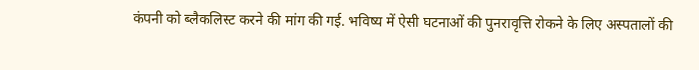कंपनी को ब्लैकलिस्ट करने की मांग की गई. भविष्य में ऐसी घटनाओं की पुनरावृत्ति रोकने के लिए अस्पतालों की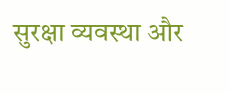सुरक्षा व्यवस्था और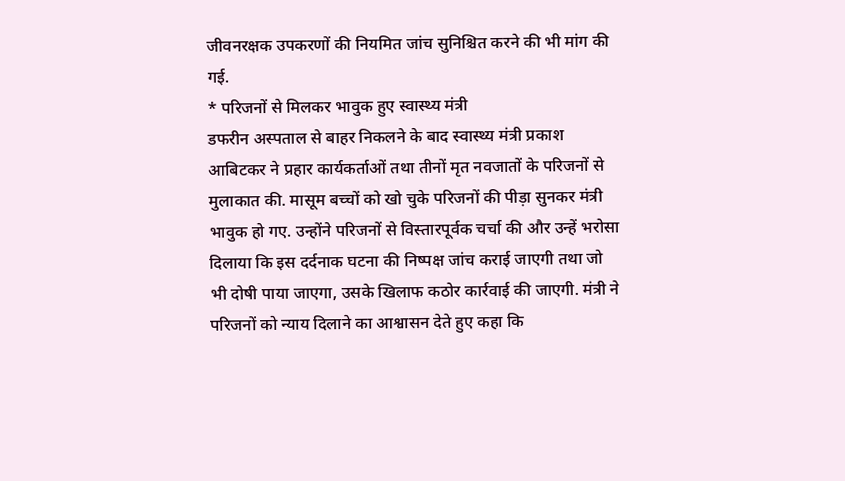जीवनरक्षक उपकरणों की नियमित जांच सुनिश्चित करने की भी मांग की गई.
* परिजनों से मिलकर भावुक हुए स्वास्थ्य मंत्री
डफरीन अस्पताल से बाहर निकलने के बाद स्वास्थ्य मंत्री प्रकाश आबिटकर ने प्रहार कार्यकर्ताओं तथा तीनों मृत नवजातों के परिजनों से मुलाकात की. मासूम बच्चों को खो चुके परिजनों की पीड़ा सुनकर मंत्री भावुक हो गए. उन्होंने परिजनों से विस्तारपूर्वक चर्चा की और उन्हें भरोसा दिलाया कि इस दर्दनाक घटना की निष्पक्ष जांच कराई जाएगी तथा जो भी दोषी पाया जाएगा, उसके खिलाफ कठोर कार्रवाई की जाएगी. मंत्री ने परिजनों को न्याय दिलाने का आश्वासन देते हुए कहा कि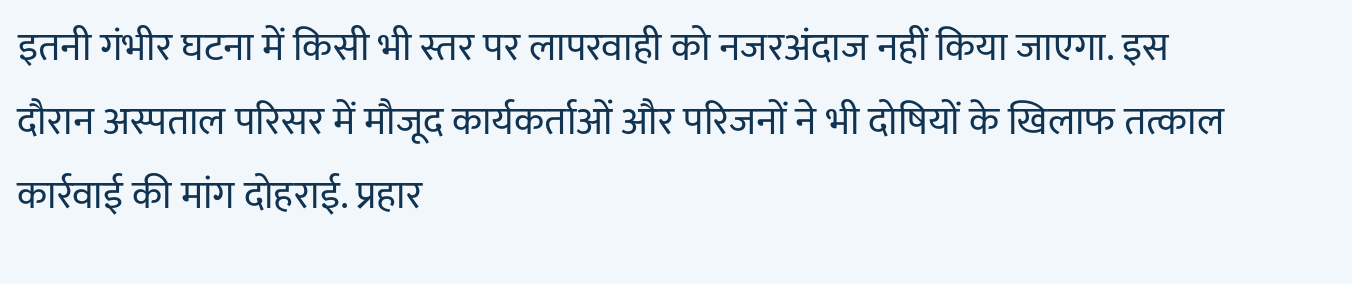इतनी गंभीर घटना में किसी भी स्तर पर लापरवाही को नजरअंदाज नहीं किया जाएगा. इस दौरान अस्पताल परिसर में मौजूद कार्यकर्ताओं और परिजनों ने भी दोषियों के खिलाफ तत्काल कार्रवाई की मांग दोहराई. प्रहार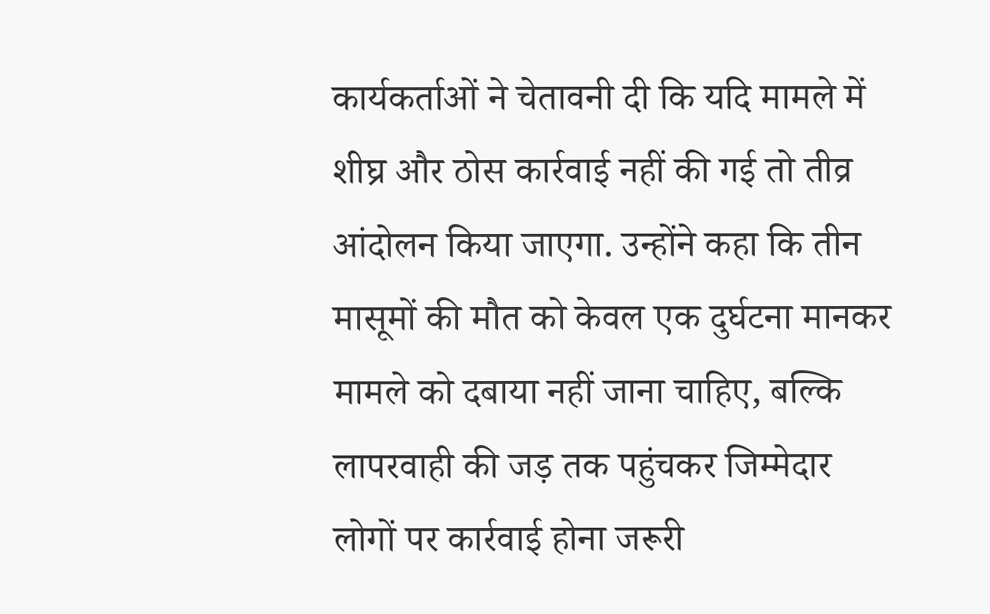कार्यकर्ताओं ने चेतावनी दी कि यदि मामले में शीघ्र और ठोस कार्रवाई नहीं की गई तो तीव्र आंदोलन किया जाएगा. उन्होंने कहा कि तीन मासूमों की मौत को केवल एक दुर्घटना मानकर मामले को दबाया नहीं जाना चाहिए, बल्कि लापरवाही की जड़ तक पहुंचकर जिम्मेदार लोगों पर कार्रवाई होना जरूरी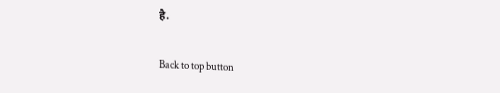है.

Back to top button